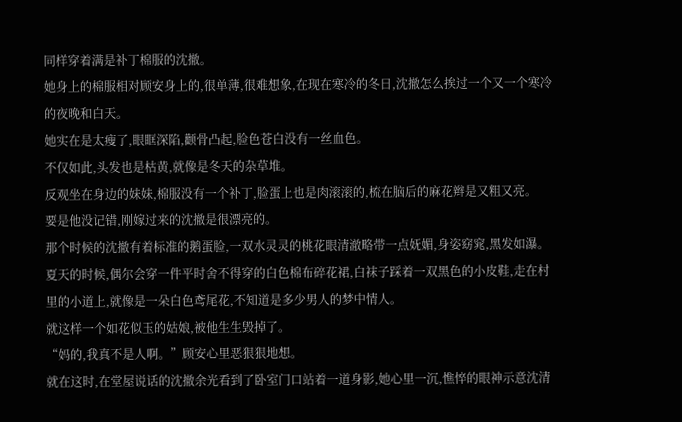同样穿着满是补丁棉服的沈撤。
她身上的棉服相对顾安身上的,很单薄,很难想象,在现在寒冷的冬日,沈撤怎么挨过一个又一个寒冷的夜晚和白天。
她实在是太瘦了,眼眶深陷,颧骨凸起,脸色苍白没有一丝血色。
不仅如此,头发也是枯黄,就像是冬天的杂草堆。
反观坐在身边的妹妹,棉服没有一个补丁,脸蛋上也是肉滚滚的,梳在脑后的麻花辫是又粗又亮。
要是他没记错,刚嫁过来的沈撤是很漂亮的。
那个时候的沈撤有着标准的鹅蛋脸,一双水灵灵的桃花眼清澈略带一点妩媚,身姿窈窕,黑发如瀑。
夏天的时候,偶尔会穿一件平时舍不得穿的白色棉布碎花裙,白袜子踩着一双黑色的小皮鞋,走在村里的小道上,就像是一朵白色鸢尾花,不知道是多少男人的梦中情人。
就这样一个如花似玉的姑娘,被他生生毁掉了。
“妈的,我真不是人啊。”顾安心里恶狠狠地想。
就在这时,在堂屋说话的沈撤余光看到了卧室门口站着一道身影,她心里一沉,憔悴的眼神示意沈清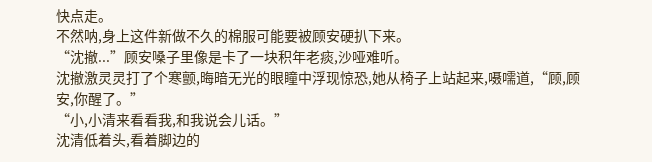快点走。
不然呐,身上这件新做不久的棉服可能要被顾安硬扒下来。
“沈撤...”顾安嗓子里像是卡了一块积年老痰,沙哑难听。
沈撤激灵灵打了个寒颤,晦暗无光的眼瞳中浮现惊恐,她从椅子上站起来,嗫嚅道,“顾,顾安,你醒了。”
“小,小清来看看我,和我说会儿话。”
沈清低着头,看着脚边的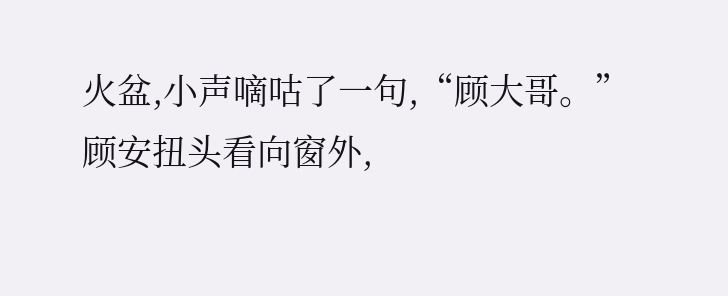火盆,小声嘀咕了一句,“顾大哥。”
顾安扭头看向窗外,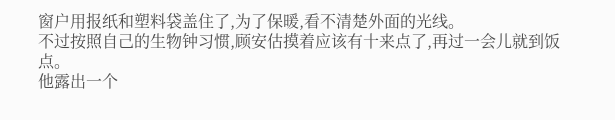窗户用报纸和塑料袋盖住了,为了保暖,看不清楚外面的光线。
不过按照自己的生物钟习惯,顾安估摸着应该有十来点了,再过一会儿就到饭点。
他露出一个